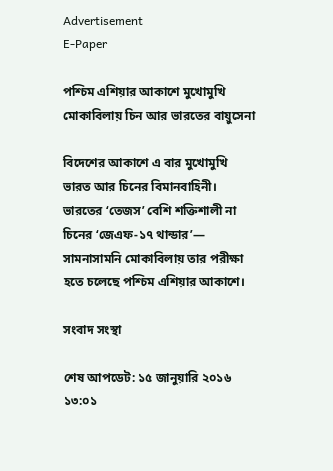Advertisement
E-Paper

পশ্চিম এশিয়ার আকাশে মুখোমুখি মোকাবিলায় চিন আর ভারতের বায়ুসেনা

বিদেশের আকাশে এ বার মুখোমুখি ভারত আর চিনের বিমানবাহিনী। ভারতের ‘তেজস’ বেশি শক্তিশালী না চিনের ‘জেএফ-১৭ থান্ডার’— সামনাসামনি মোকাবিলায় তার পরীক্ষা হতে চলেছে পশ্চিম এশিয়ার আকাশে।

সংবাদ সংস্থা

শেষ আপডেট: ১৫ জানুয়ারি ২০১৬ ১৩:০১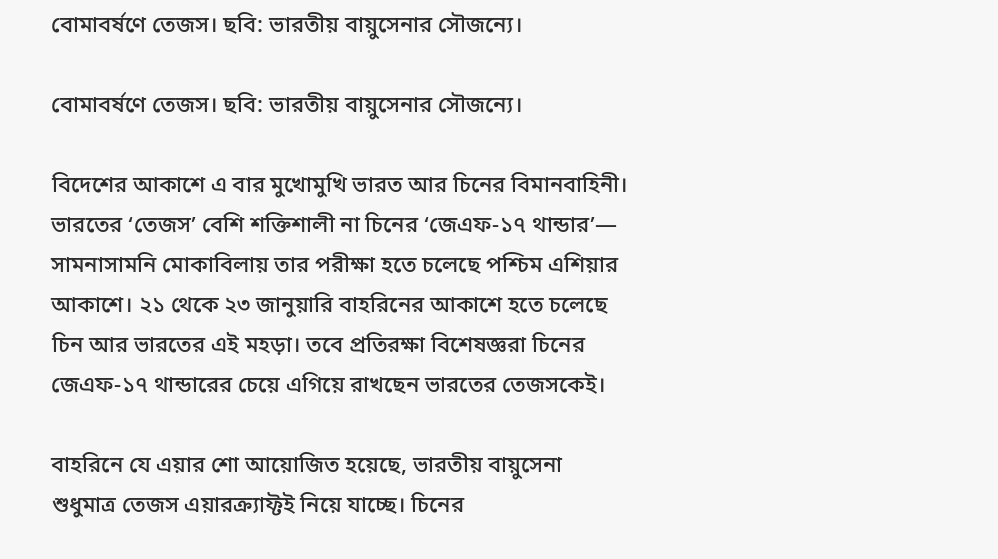বোমাবর্ষণে তেজস। ছবি: ভারতীয় বায়ুসেনার সৌজন্যে।

বোমাবর্ষণে তেজস। ছবি: ভারতীয় বায়ুসেনার সৌজন্যে।

বিদেশের আকাশে এ বার মুখোমুখি ভারত আর চিনের বিমানবাহিনী। ভারতের ‘তেজস’ বেশি শক্তিশালী না চিনের ‘জেএফ-১৭ থান্ডার’— সামনাসামনি মোকাবিলায় তার পরীক্ষা হতে চলেছে পশ্চিম এশিয়ার আকাশে। ২১ থেকে ২৩ জানুয়ারি বাহরিনের আকাশে হতে চলেছে চিন আর ভারতের এই মহড়া। তবে প্রতিরক্ষা বিশেষজ্ঞরা চিনের জেএফ-১৭ থান্ডারের চেয়ে এগিয়ে রাখছেন ভারতের তেজসকেই।

বাহরিনে যে এয়ার শো আয়োজিত হয়েছে, ভারতীয় বায়ুসেনা শুধুমাত্র তেজস এয়ারক্র্যাফ্টই নিয়ে যাচ্ছে। চিনের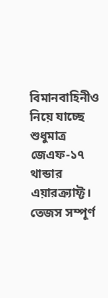বিমানবাহিনীও নিয়ে যাচ্ছে শুধুমাত্র জেএফ-১৭ থান্ডার এয়ারক্র্যাফ্ট। তেজস সম্পূর্ণ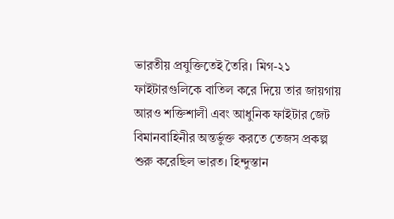ভারতীয় প্রযুক্তিতেই তৈরি। মিগ-২১ ফাইটারগুলিকে বাতিল করে দিয়ে তার জায়গায় আরও শক্তিশালী এবং আধুনিক ফাইটার জেট বিমানবাহিনীর অন্তর্ভুক্ত করতে তেজস প্রকল্প শুরু করেছিল ভারত। হিন্দুস্তান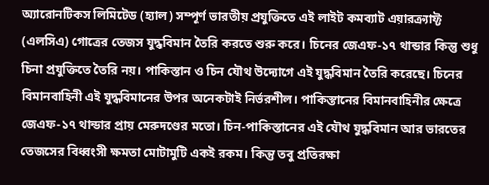অ্যারোনটিকস লিমিটেড (হ্যাল) সম্পূর্ণ ভারতীয় প্রযুক্তিতে এই লাইট কমব্যাট এয়ারক্র্যাফ্ট (এলসিএ) গোত্রের তেজস যুদ্ধবিমান তৈরি করতে শুরু করে। চিনের জেএফ-১৭ থান্ডার কিন্তু শুধু চিনা প্রযুক্তিতে তৈরি নয়। পাকিস্তান ও চিন যৌথ উদ্যোগে এই যুদ্ধবিমান তৈরি করেছে। চিনের বিমানবাহিনী এই যুদ্ধবিমানের উপর অনেকটাই নির্ভরশীল। পাকিস্তানের বিমানবাহিনীর ক্ষেত্রে জেএফ-১৭ থান্ডার প্রায় মেরুদণ্ডের মতো। চিন-পাকিস্তানের এই যৌথ যুদ্ধবিমান আর ভারতের তেজসের বিধ্বংসী ক্ষমতা মোটামুটি একই রকম। কিন্তু তবু প্রতিরক্ষা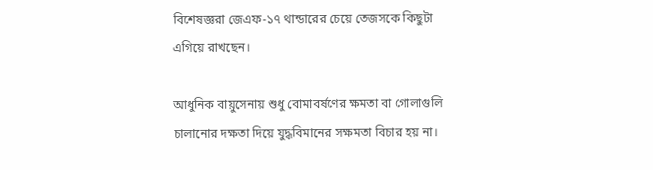বিশেষজ্ঞরা জেএফ-১৭ থান্ডারের চেয়ে তেজসকে কিছুটা এগিয়ে রাখছেন।

আধুনিক বায়ুসেনায় শুধু বোমাবর্ষণের ক্ষমতা বা গোলাগুলি চালানোর দক্ষতা দিয়ে যুদ্ধবিমানের সক্ষমতা বিচার হয় না।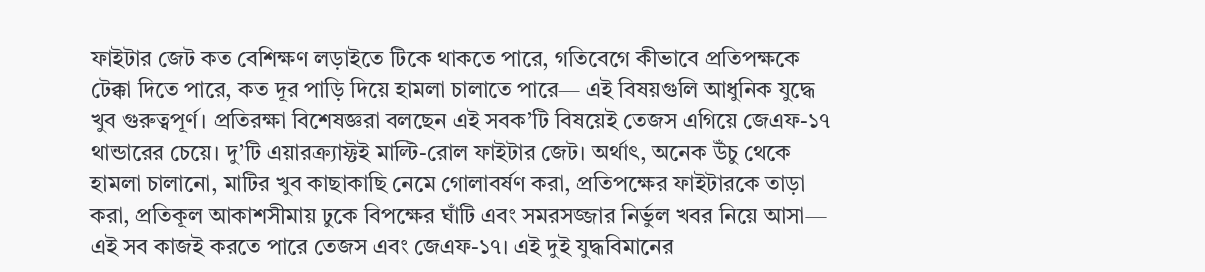ফাইটার জেট কত বেশিক্ষণ লড়াইতে টিকে থাকতে পারে, গতিবেগে কীভাবে প্রতিপক্ষকে টেক্কা দিতে পারে, কত দূর পাড়ি দিয়ে হামলা চালাতে পারে— এই বিষয়গুলি আধুনিক যুদ্ধে খুব গুরুত্বপূর্ণ। প্রতিরক্ষা বিশেষজ্ঞরা বলছেন এই সবক’টি বিষয়েই তেজস এগিয়ে জেএফ-১৭ থান্ডারের চেয়ে। দু’টি এয়ারক্র্যাফ্টই মাল্টি-রোল ফাইটার জেট। অর্থাৎ, অনেক উঁচু থেকে হামলা চালানো, মাটির খুব কাছাকাছি নেমে গোলাবর্ষণ করা, প্রতিপক্ষের ফাইটারকে তাড়া করা, প্রতিকূল আকাশসীমায় ঢুকে বিপক্ষের ঘাঁটি এবং সমরসজ্জার নির্ভুল খবর নিয়ে আসা— এই সব কাজই করতে পারে তেজস এবং জেএফ-১৭। এই দুই যুদ্ধবিমানের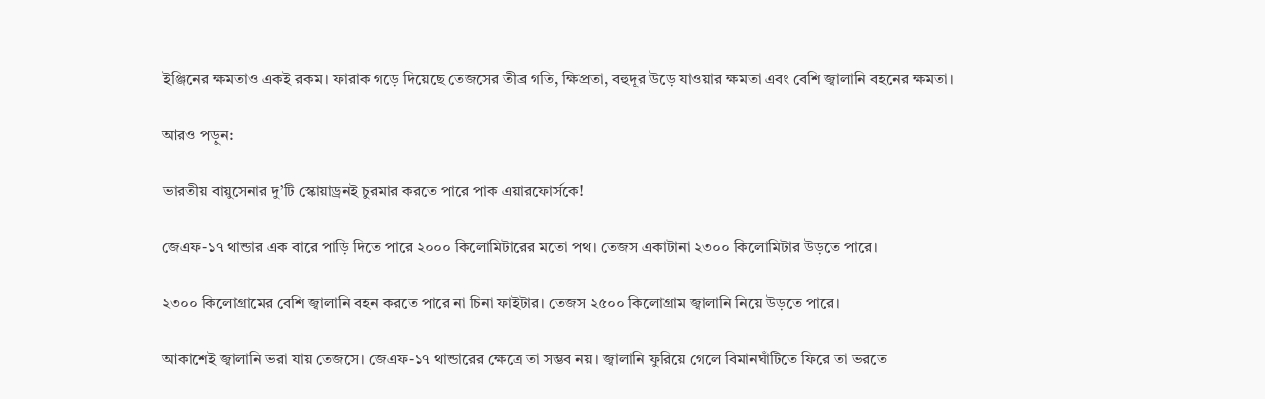ইঞ্জিনের ক্ষমতাও একই রকম। ফারাক গড়ে দিয়েছে তেজসের তীব্র গতি, ক্ষিপ্রতা, বহুদূর উড়ে যাওয়ার ক্ষমতা এবং বেশি জ্বালানি বহনের ক্ষমতা।

আরও পড়ুন:

ভারতীয় বায়ুসেনার দু’টি স্কোয়াড্রনই চুরমার করতে পারে পাক এয়ারফোর্সকে!

জেএফ-১৭ থান্ডার এক বারে পাড়ি দিতে পারে ২০০০ কিলোমিটারের মতো পথ। তেজস একাটানা ২৩০০ কিলোমিটার উড়তে পারে।

২৩০০ কিলোগ্রামের বেশি জ্বালানি বহন করতে পারে না চিনা ফাইটার। তেজস ২৫০০ কিলোগ্রাম জ্বালানি নিয়ে উড়তে পারে।

আকাশেই জ্বালানি ভরা যায় তেজসে। জেএফ-১৭ থান্ডারের ক্ষেত্রে তা সম্ভব নয়। জ্বালানি ফুরিয়ে গেলে বিমানঘাঁটিতে ফিরে তা ভরতে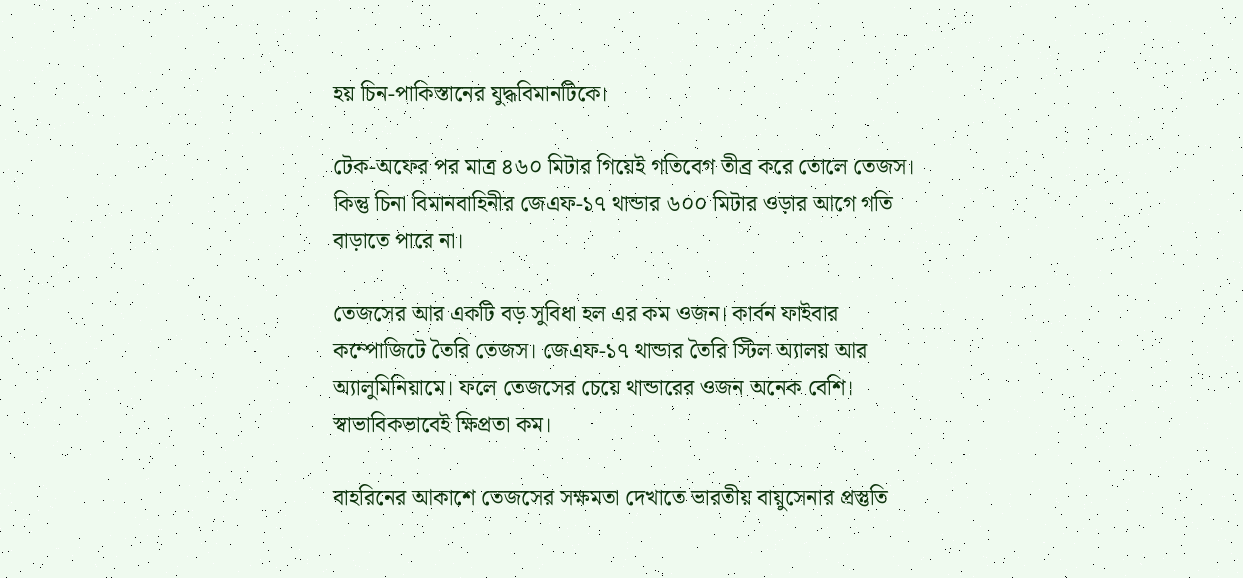হয় চিন-পাকিস্তানের যুদ্ধবিমানটিকে।

টেক-অফের পর মাত্র ৪৬০ মিটার গিয়েই গতিবেগ তীব্র করে তোলে তেজস। কিন্তু চিনা বিমানবাহিনীর জেএফ-১৭ থান্ডার ৬০০ মিটার ওড়ার আগে গতি বাড়াতে পারে না।

তেজসের আর একটি বড় সুবিধা হল এর কম ওজন। কার্বন ফাইবার কম্পোজিটে তৈরি তেজস। জেএফ-১৭ থান্ডার তৈরি স্টিল অ্যালয় আর অ্যালুমিনিয়ামে। ফলে তেজসের চেয়ে থান্ডারের ওজন অনেক বেশি। স্বাভাবিকভাবেই ক্ষিপ্রতা কম।

বাহরিনের আকাশে তেজসের সক্ষমতা দেখাতে ভারতীয় বায়ুসেনার প্রস্তুতি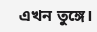এখন তুঙ্গে।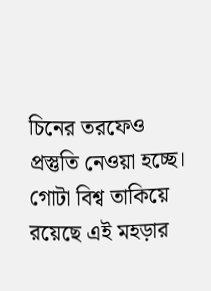চিনের তরফেও প্রস্তুতি নেওয়া হচ্ছে। গোটা বিশ্ব তাকিয়ে রয়েছে এই মহড়ার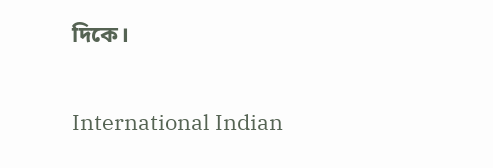দিকে।

International Indian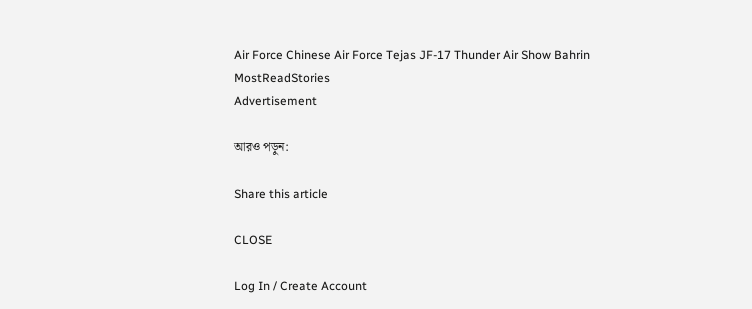Air Force Chinese Air Force Tejas JF-17 Thunder Air Show Bahrin MostReadStories
Advertisement

আরও পড়ুন:

Share this article

CLOSE

Log In / Create Account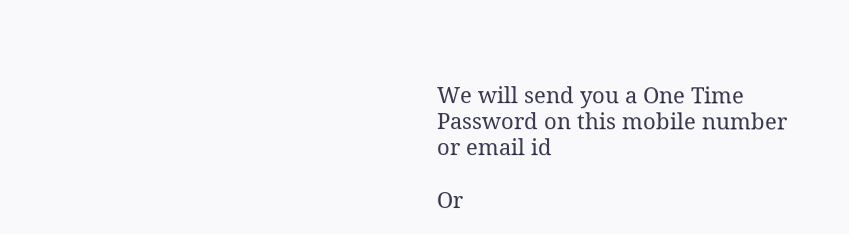We will send you a One Time Password on this mobile number or email id

Or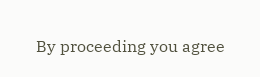By proceeding you agree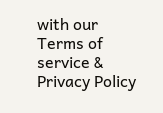with our Terms of service & Privacy Policy